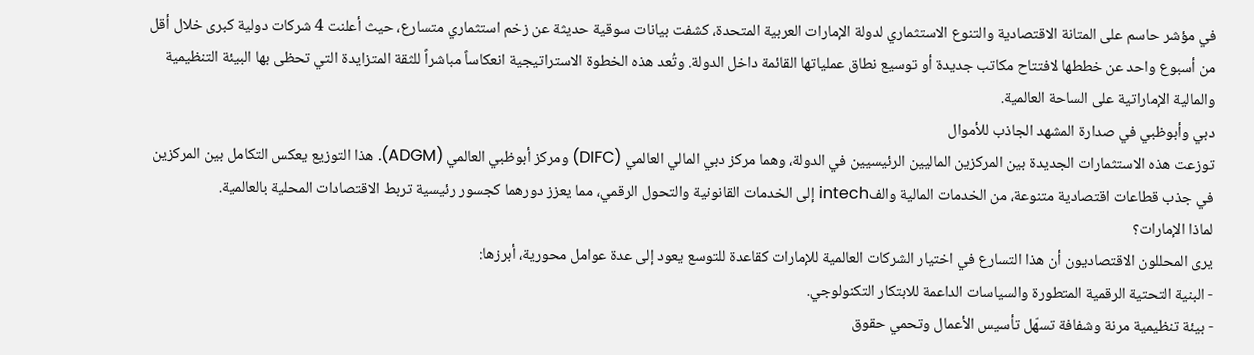في مؤشر حاسم على المتانة الاقتصادية والتنوع الاستثماري لدولة الإمارات العربية المتحدة، كشفت بيانات سوقية حديثة عن زخم استثماري متسارع، حيث أعلنت 4 شركات دولية كبرى خلال أقل من أسبوع واحد عن خططها لافتتاح مكاتب جديدة أو توسيع نطاق عملياتها القائمة داخل الدولة. وتُعد هذه الخطوة الاستراتيجية انعكاساً مباشراً للثقة المتزايدة التي تحظى بها البيئة التنظيمية والمالية الإماراتية على الساحة العالمية.
دبي وأبوظبي في صدارة المشهد الجاذب للأموال
توزعت هذه الاستثمارات الجديدة بين المركزين الماليين الرئيسيين في الدولة، وهما مركز دبي المالي العالمي (DIFC) ومركز أبوظبي العالمي (ADGM). هذا التوزيع يعكس التكامل بين المركزين في جذب قطاعات اقتصادية متنوعة، من الخدمات المالية والفintech إلى الخدمات القانونية والتحول الرقمي، مما يعزز دورهما كجسور رئيسية تربط الاقتصادات المحلية بالعالمية.
لماذا الإمارات؟
يرى المحللون الاقتصاديون أن هذا التسارع في اختيار الشركات العالمية للإمارات كقاعدة للتوسع يعود إلى عدة عوامل محورية، أبرزها:
- البنية التحتية الرقمية المتطورة والسياسات الداعمة للابتكار التكنولوجي.
- بيئة تنظيمية مرنة وشفافة تسهّل تأسيس الأعمال وتحمي حقوق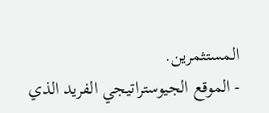المستثمرين.
- الموقع الجيوستراتيجي الفريد الذي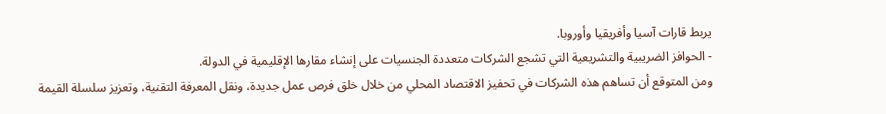يربط قارات آسيا وأفريقيا وأوروبا.
- الحوافز الضريبية والتشريعية التي تشجع الشركات متعددة الجنسيات على إنشاء مقارها الإقليمية في الدولة.
ومن المتوقع أن تساهم هذه الشركات في تحفيز الاقتصاد المحلي من خلال خلق فرص عمل جديدة، ونقل المعرفة التقنية، وتعزيز سلسلة القيمة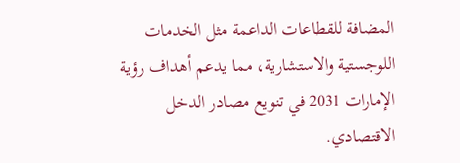المضافة للقطاعات الداعمة مثل الخدمات اللوجستية والاستشارية، مما يدعم أهداف رؤية الإمارات 2031 في تنويع مصادر الدخل الاقتصادي.